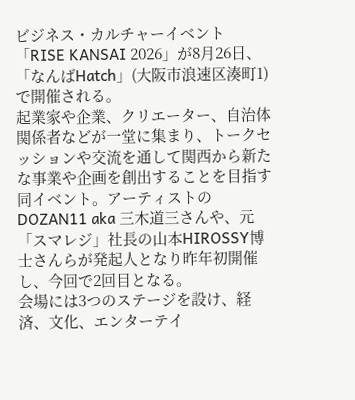ビジネス・カルチャーイベント「RISE KANSAI 2026」が8月26日、「なんばHatch」(大阪市浪速区湊町1)で開催される。
起業家や企業、クリエーター、自治体関係者などが一堂に集まり、トークセッションや交流を通して関西から新たな事業や企画を創出することを目指す同イベント。アーティストのDOZAN11 aka 三木道三さんや、元「スマレジ」社長の山本HIROSSY博士さんらが発起人となり昨年初開催し、今回で2回目となる。
会場には3つのステージを設け、経済、文化、エンターテイ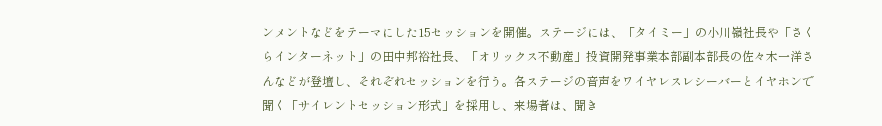ンメントなどをテーマにした15セッションを開催。ステージには、「タイミー」の小川嶺社長や「さくらインターネット」の田中邦裕社長、「オリックス不動産」投資開発事業本部副本部長の佐々木一洋さんなどが登壇し、それぞれセッションを行う。各ステージの音声をワイヤレスレシーバーとイヤホンで聞く「サイレントセッション形式」を採用し、来場者は、聞き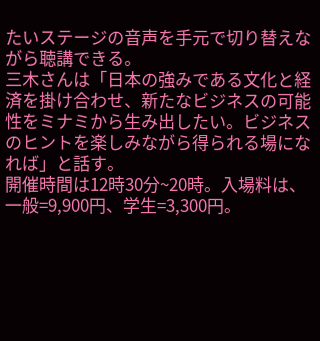たいステージの音声を手元で切り替えながら聴講できる。
三木さんは「日本の強みである文化と経済を掛け合わせ、新たなビジネスの可能性をミナミから生み出したい。ビジネスのヒントを楽しみながら得られる場になれば」と話す。
開催時間は12時30分~20時。入場料は、一般=9,900円、学生=3,300円。